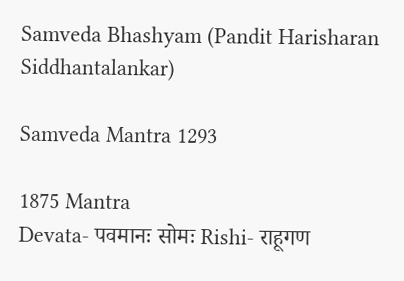Samveda Bhashyam (Pandit Harisharan Siddhantalankar)

Samveda Mantra 1293

1875 Mantra
Devata- पवमानः सोमः Rishi- राहूगण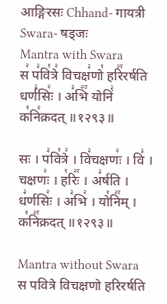आङ्गिरसः Chhand- गायत्री Swara- षड्जः
Mantra with Swara
स꣢ प꣣वि꣡त्रे꣢ विचक्ष꣣णो꣡ हरि꣢꣯रर्षति धर्ण꣣सिः꣢ । अ꣣भि꣢꣫ योनिं꣣ क꣡नि꣢क्रदत् ॥१२९३॥

सः । प꣣वि꣡त्रे꣢ । वि꣣चक्षणः꣢ । वि꣣ । चक्षणः꣢ । ह꣡रिः꣢꣯ । अ꣣र्षति । ध꣣र्णसिः꣢ । अ꣣भि꣢ । यो꣡नि꣢꣯म् । क꣡नि꣢꣯क्रदत् ॥१२९३॥

Mantra without Swara
स पवित्रे विचक्षणो हरिरर्षति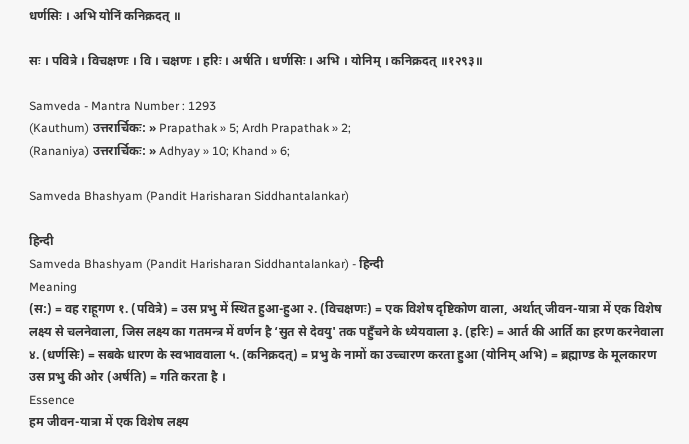धर्णसिः । अभि योनिं कनिक्रदत् ॥

सः । पवित्रे । विचक्षणः । वि । चक्षणः । हरिः । अर्षति । धर्णसिः । अभि । योनिम् । कनिक्रदत् ॥१२९३॥

Samveda - Mantra Number : 1293
(Kauthum) उत्तरार्चिकः: » Prapathak » 5; Ardh Prapathak » 2;
(Rananiya) उत्तरार्चिकः: » Adhyay » 10; Khand » 6;

Samveda Bhashyam (Pandit Harisharan Siddhantalankar)

हिन्दी
Samveda Bhashyam (Pandit Harisharan Siddhantalankar) - हिन्दी
Meaning
(स:) = वह राहूगण १. (पवित्रे) = उस प्रभु में स्थित हुआ-हुआ २. (विचक्षणः) = एक विशेष दृष्टिकोण वाला, अर्थात् जीवन-यात्रा में एक विशेष लक्ष्य से चलनेवाला, जिस लक्ष्य का गतमन्त्र में वर्णन है ‘सुत से देवयु' तक पहुँचने के ध्येयवाला ३. (हरिः) = आर्त की आर्ति का हरण करनेवाला ४. (धर्णसिः) = सबके धारण के स्वभाववाला ५. (कनिक्रदत्) = प्रभु के नामों का उच्चारण करता हुआ (योनिम् अभि) = ब्रह्माण्ड के मूलकारण उस प्रभु की ओर (अर्षति) = गति करता है ।
Essence
हम जीवन-यात्रा में एक विशेष लक्ष्य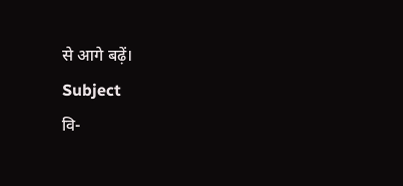से आगे बढ़ें।
Subject
वि-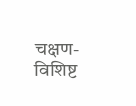चक्षण-विशिष्ट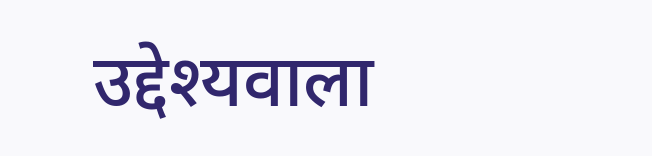उद्देश्यवाला